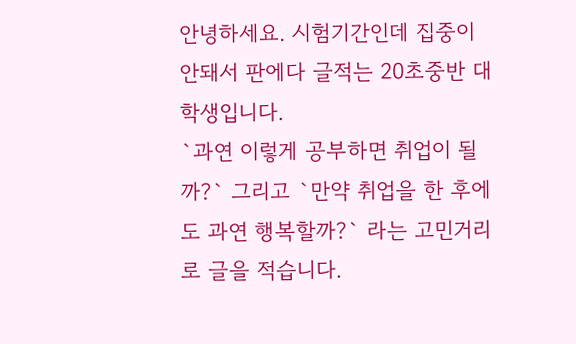안녕하세요. 시험기간인데 집중이 안돼서 판에다 글적는 20초중반 대학생입니다.
`과연 이렇게 공부하면 취업이 될까?` 그리고 `만약 취업을 한 후에도 과연 행복할까?` 라는 고민거리로 글을 적습니다.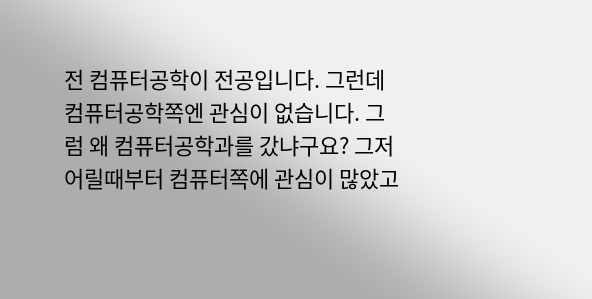전 컴퓨터공학이 전공입니다. 그런데 컴퓨터공학쪽엔 관심이 없습니다. 그럼 왜 컴퓨터공학과를 갔냐구요? 그저 어릴때부터 컴퓨터쪽에 관심이 많았고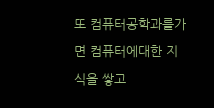또 컴퓨터공학과를가면 컴퓨터에대한 지식을 쌓고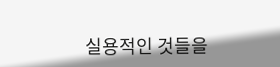실용적인 것들을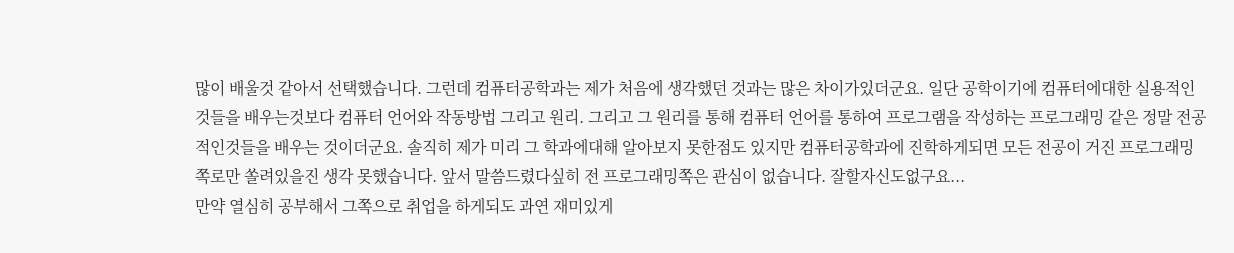많이 배울것 같아서 선택했습니다. 그런데 컴퓨터공학과는 제가 처음에 생각했던 것과는 많은 차이가있더군요. 일단 공학이기에 컴퓨터에대한 실용적인것들을 배우는것보다 컴퓨터 언어와 작동방법 그리고 원리. 그리고 그 원리를 통해 컴퓨터 언어를 통하여 프로그램을 작성하는 프로그래밍 같은 정말 전공적인것들을 배우는 것이더군요. 솔직히 제가 미리 그 학과에대해 알아보지 못한점도 있지만 컴퓨터공학과에 진학하게되면 모든 전공이 거진 프로그래밍쪽로만 쏠려있을진 생각 못했습니다. 앞서 말씀드렸다싶히 전 프로그래밍쪽은 관심이 없습니다. 잘할자신도없구요...
만약 열심히 공부해서 그쪽으로 취업을 하게되도 과연 재미있게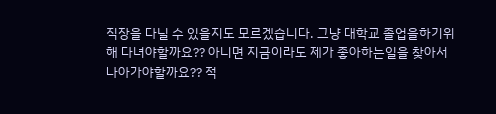직장을 다닐 수 있을지도 모르겠습니다. 그냥 대학교 졸업을하기위해 다녀야할까요?? 아니면 지금이라도 제가 좋아하는일을 찾아서 나아가야할까요?? 적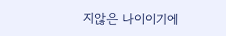지않은 나이이기에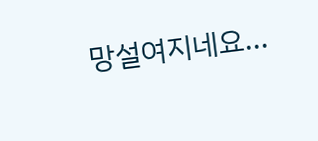망설여지네요...